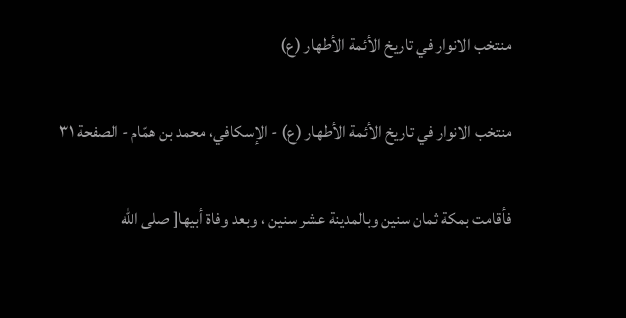منتخب الانوار في تاريخ الأئمة الأطهار (ع)

منتخب الانوار في تاريخ الأئمة الأطهار (ع) - الإسكافي، محمد بن همّام - الصفحة ٣١

فأقامت بمكة ثمان سنين وبالمدينة عشر سنين ، وبعد وفاة أبيها[ صلى الله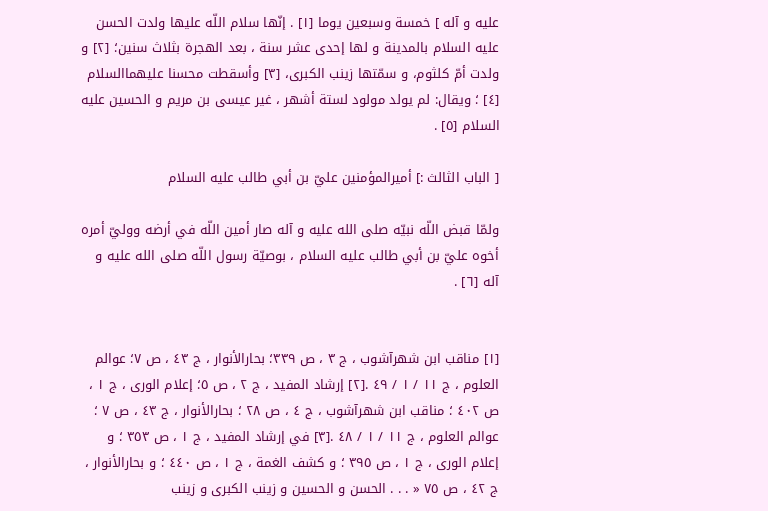عليه و آله ] خمسة وسبعين يوما [١] . إنّها سلام اللّه عليها ولدت الحسن عليه السلام بالمدينة و لها إحدى عشر سنة ، بعد الهجرة بثلاث سنين؛ [٢] و ولدت أمّ كلثوم، و سمّتها زينب الكبرى، [٣] وأسقطت محسنا عليهماالسلام [٤] ؛ ويقال: لم يولد مولود لستة أشهر ، غير عيسى بن مريم و الحسين عليه السلام [٥] .

[ الباب الثالث :] أميرالمؤمنين عليّ بن أبي طالب عليه السلام

ولمّا قبض اللّه نبيّه صلى الله عليه و آله صار أمين اللّه في أرضه ووليّ أمره أخوه عليّ بن أبي طالب عليه السلام ، بوصيّة رسول اللّه صلى الله عليه و آله [٦] .


[١] مناقب ابن شهرآشوب ، ج ٣ ، ص ٣٣٩؛ بحارالأنوار ، ج ٤٣ ، ص ٧؛ عوالم العلوم ، ج ١١ / ١ / ٤٩ .[٢] إرشاد المفيد ، ج ٢ ، ص ٥؛ إعلام الورى ، ج ١ ، ص ٤٠٢ ؛ مناقب ابن شهرآشوب ، ج ٤ ، ص ٢٨ ؛ بحارالأنوار ، ج ٤٣ ، ص ٧ ؛ عوالم العلوم ، ج ١١ / ١ / ٤٨ .[٣] في إرشاد المفيد ، ج ١ ، ص ٣٥٣ ؛ و إعلام الورى ، ج ١ ، ص ٣٩٥ ؛ و كشف الغمة ، ج ١ ، ص ٤٤٠ ؛ و بحارالأنوار ، ج ٤٢ ، ص ٧٥ « . . . الحسن و الحسين و زينب الكبرى و زينب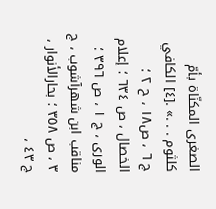الصغرى المكنّاة بأمّ كلثوم . . .» .[٤] الكافي ج ٦ ، ص١٨ ، ح ٢ ؛ الخصال ، ص ٦٣٤ ؛ إعلام الورى ، ج ١ ، ص ٣٩٦ ؛ مناقب ابن شهرآشوب ، ج ٣ ، ص ٣٥٨ ؛ بحارالأنوار ، ج ٤٣ ،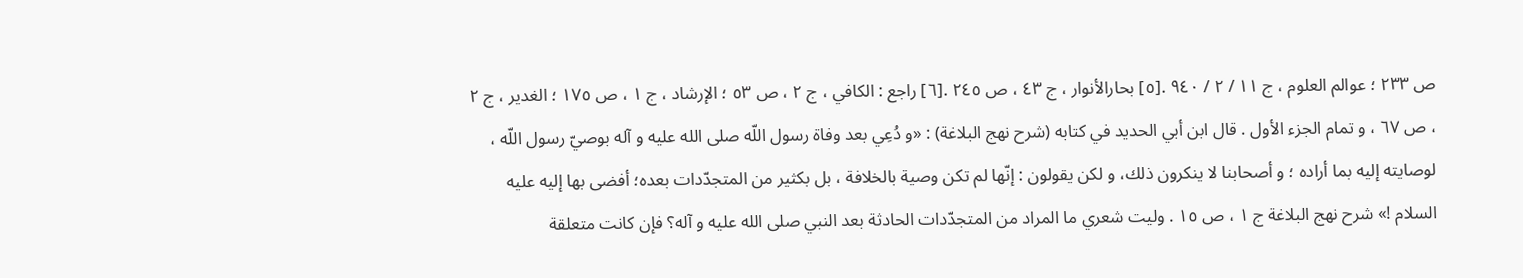ص ٢٣٣ ؛ عوالم العلوم ، ج ١١ / ٢ / ٩٤٠ .[٥] بحارالأنوار ، ج ٤٣ ، ص ٢٤٥ .[٦] راجع : الكافي ، ج ٢ ، ص ٥٣ ؛ الإرشاد ، ج ١ ، ص ١٧٥ ؛ الغدير ، ج ٢ ، ص ٦٧ ، و تمام الجزء الأول . قال ابن أبي الحديد في كتابه (شرح نهج البلاغة) : «و دُعِي بعد وفاة رسول اللّه صلى الله عليه و آله بوصيّ رسول اللّه ، لوصايته إليه بما أراده ؛ و أصحابنا لا ينكرون ذلك، و لكن يقولون : إنّها لم تكن وصية بالخلافة ، بل بكثير من المتجدّدات بعده؛ أفضى بها إليه عليه السلام !» شرح نهج البلاغة ج ١ ، ص ١٥ . وليت شعري ما المراد من المتجدّدات الحادثة بعد النبي صلى الله عليه و آله؟ فإن كانت متعلقة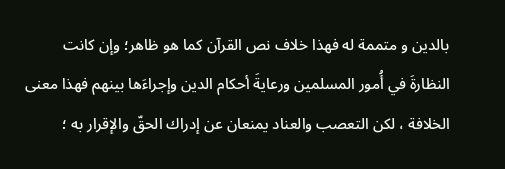بالدين و متممة له فهذا خلاف نص القرآن كما هو ظاهر؛ وإن كانت النظارةَ في أُمور المسلمين ورعايةَ أحكام الدين وإجراءَها بينهم فهذا معنى الخلافة ، لكن التعصب والعناد يمنعان عن إدراك الحقّ والإقرار به ؛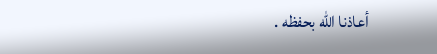أعاذنا اللّه بحفظه .